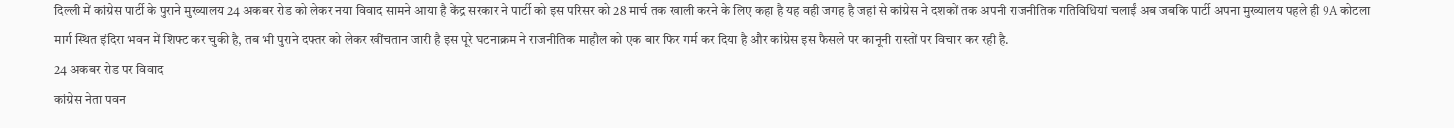दिल्ली में कांग्रेस पार्टी के पुराने मुख्यालय 24 अकबर रोड को लेकर नया विवाद सामने आया है केंद्र सरकार ने पार्टी को इस परिसर को 28 मार्च तक खाली करने के लिए कहा है यह वही जगह है जहां से कांग्रेस ने दशकों तक अपनी राजनीतिक गतिविधियां चलाईं अब जबकि पार्टी अपना मुख्यालय पहले ही 9A कोटला मार्ग स्थित इंदिरा भवन में शिफ्ट कर चुकी है, तब भी पुराने दफ्तर को लेकर खींचतान जारी है इस पूरे घटनाक्रम ने राजनीतिक माहौल को एक बार फिर गर्म कर दिया है और कांग्रेस इस फैसले पर कानूनी रास्तों पर विचार कर रही है.
24 अकबर रोड पर विवाद
कांग्रेस नेता पवन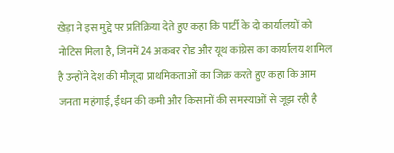खेड़ा ने इस मुद्दे पर प्रतिक्रिया देते हुए कहा कि पार्टी के दो कार्यालयों को नोटिस मिला है, जिनमें 24 अकबर रोड और यूथ कांग्रेस का कार्यालय शामिल है उन्होंने देश की मौजूदा प्राथमिकताओं का जिक्र करते हुए कहा कि आम जनता महंगाई, ईंधन की कमी और किसानों की समस्याओं से जूझ रही है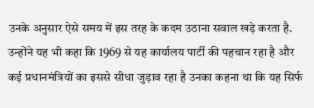उनके अनुसार ऐसे समय में इस तरह के कदम उठाना सवाल खड़े करता है.
उन्होंने यह भी कहा कि 1969 से यह कार्यालय पार्टी की पहचान रहा है और कई प्रधानमंत्रियों का इससे सीधा जुड़ाव रहा है उनका कहना था कि यह सिर्फ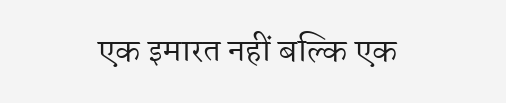एक इमारत नहीं बल्कि एक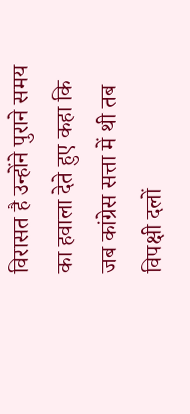विरासत है उन्होंने पुराने समय का हवाला देते हुए कहा कि जब कांग्रेस सत्ता में थी तब विपक्षी दलों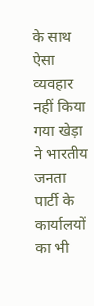के साथ ऐसा व्यवहार नहीं किया गया खेड़ा ने भारतीय जनता पार्टी के कार्यालयों का भी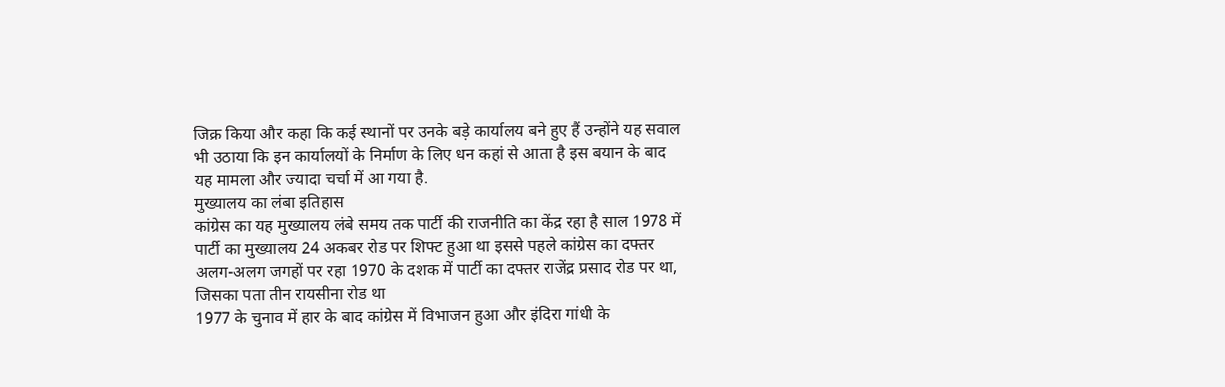जिक्र किया और कहा कि कई स्थानों पर उनके बड़े कार्यालय बने हुए हैं उन्होंने यह सवाल भी उठाया कि इन कार्यालयों के निर्माण के लिए धन कहां से आता है इस बयान के बाद यह मामला और ज्यादा चर्चा में आ गया है.
मुख्यालय का लंबा इतिहास
कांग्रेस का यह मुख्यालय लंबे समय तक पार्टी की राजनीति का केंद्र रहा है साल 1978 में पार्टी का मुख्यालय 24 अकबर रोड पर शिफ्ट हुआ था इससे पहले कांग्रेस का दफ्तर अलग-अलग जगहों पर रहा 1970 के दशक में पार्टी का दफ्तर राजेंद्र प्रसाद रोड पर था, जिसका पता तीन रायसीना रोड था
1977 के चुनाव में हार के बाद कांग्रेस में विभाजन हुआ और इंदिरा गांधी के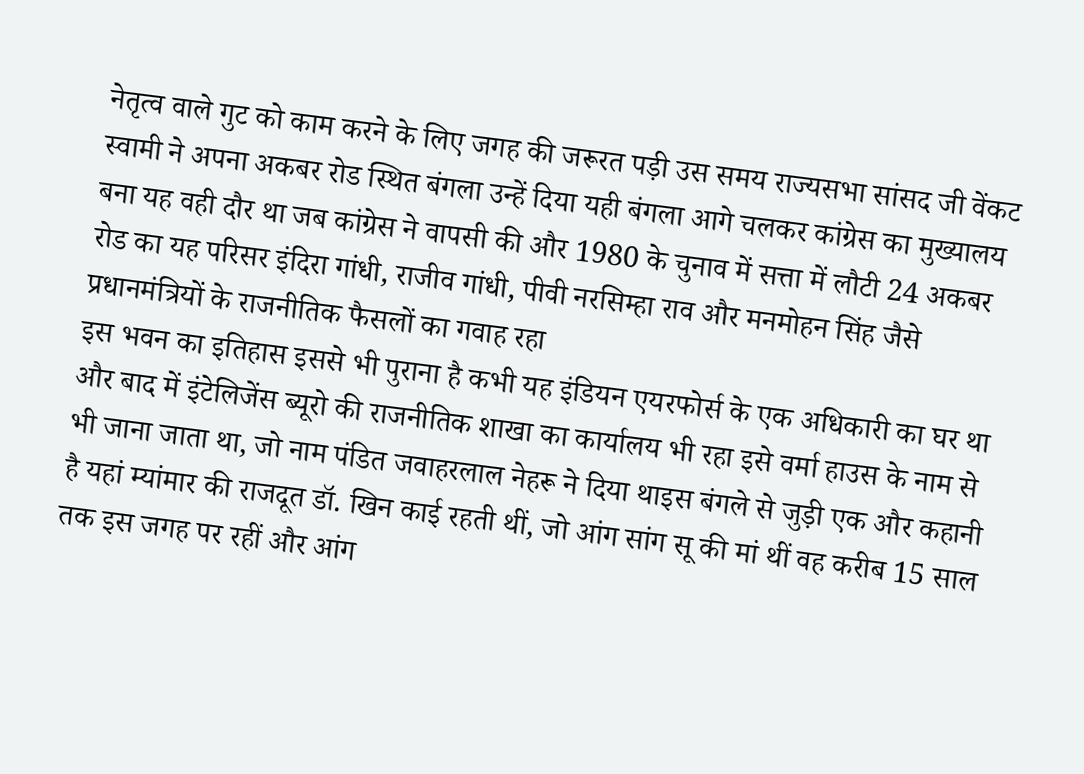नेतृत्व वाले गुट को काम करने के लिए जगह की जरूरत पड़ी उस समय राज्यसभा सांसद जी वेंकट स्वामी ने अपना अकबर रोड स्थित बंगला उन्हें दिया यही बंगला आगे चलकर कांग्रेस का मुख्यालय बना यह वही दौर था जब कांग्रेस ने वापसी की और 1980 के चुनाव में सत्ता में लौटी 24 अकबर रोड का यह परिसर इंदिरा गांधी, राजीव गांधी, पीवी नरसिम्हा राव और मनमोहन सिंह जैसे प्रधानमंत्रियों के राजनीतिक फैसलों का गवाह रहा
इस भवन का इतिहास इससे भी पुराना है कभी यह इंडियन एयरफोर्स के एक अधिकारी का घर था और बाद में इंटेलिजेंस ब्यूरो की राजनीतिक शाखा का कार्यालय भी रहा इसे वर्मा हाउस के नाम से भी जाना जाता था, जो नाम पंडित जवाहरलाल नेहरू ने दिया थाइस बंगले से जुड़ी एक और कहानी है यहां म्यांमार की राजदूत डॉ. खिन काई रहती थीं, जो आंग सांग सू की मां थीं वह करीब 15 साल तक इस जगह पर रहीं और आंग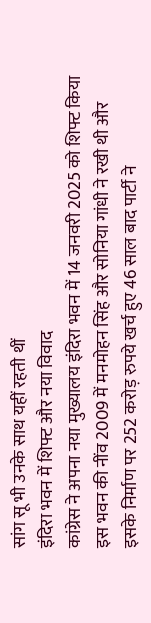सांग सू भी उनके साथ यहीं रहती थीं
इंदिरा भवन में शिफ्ट और नया विवाद
कांग्रेस ने अपना नया मुख्यालय इंदिरा भवन में 14 जनवरी 2025 को शिफ्ट किया इस भवन की नींव 2009 में मनमोहन सिंह और सोनिया गांधी ने रखी थी और इसके निर्माण पर 252 करोड़ रुपये खर्च हुए 46 साल बाद पार्टी ने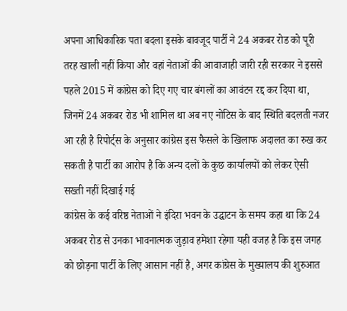अपना आधिकारिक पता बदला इसके बावजूद पार्टी ने 24 अकबर रोड को पूरी तरह खाली नहीं किया और वहां नेताओं की आवाजाही जारी रही सरकार ने इससे पहले 2015 में कांग्रेस को दिए गए चार बंगलों का आवंटन रद्द कर दिया था, जिनमें 24 अकबर रोड भी शामिल था अब नए नोटिस के बाद स्थिति बदलती नजर आ रही है रिपोर्ट्स के अनुसार कांग्रेस इस फैसले के खिलाफ अदालत का रुख कर सकती है पार्टी का आरोप है कि अन्य दलों के कुछ कार्यालयों को लेकर ऐसी सख्ती नहीं दिखाई गई
कांग्रेस के कई वरिष्ठ नेताओं ने इंदिरा भवन के उद्घाटन के समय कहा था कि 24 अकबर रोड से उनका भावनात्मक जुड़ाव हमेशा रहेगा यही वजह है कि इस जगह को छोड़ना पार्टी के लिए आसान नहीं है, अगर कांग्रेस के मुख्यालय की शुरुआत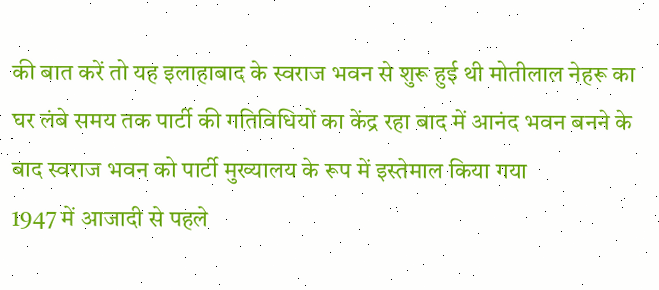की बात करें तो यह इलाहाबाद के स्वराज भवन से शुरू हुई थी मोतीलाल नेहरू का घर लंबे समय तक पार्टी की गतिविधियों का केंद्र रहा बाद में आनंद भवन बनने के बाद स्वराज भवन को पार्टी मुख्यालय के रूप में इस्तेमाल किया गया
1947 में आजादी से पहले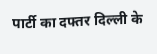पार्टी का दफ्तर दिल्ली के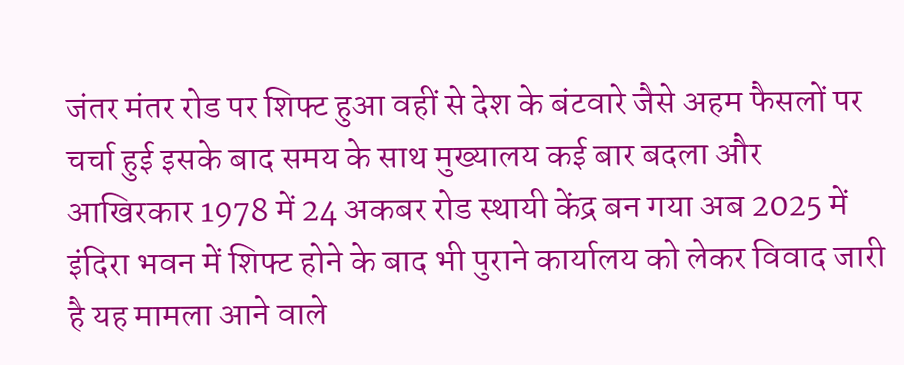जंतर मंतर रोड पर शिफ्ट हुआ वहीं से देश के बंटवारे जैसे अहम फैसलों पर चर्चा हुई इसके बाद समय के साथ मुख्यालय कई बार बदला और आखिरकार 1978 में 24 अकबर रोड स्थायी केंद्र बन गया अब 2025 में इंदिरा भवन में शिफ्ट होने के बाद भी पुराने कार्यालय को लेकर विवाद जारी है यह मामला आने वाले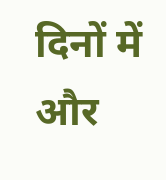दिनों में और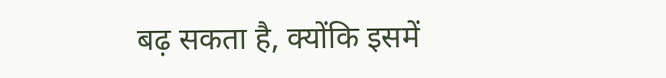बढ़ सकता है, क्योंकि इसमें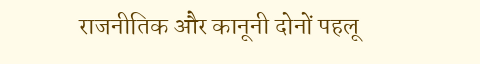राजनीतिक और कानूनी दोनों पहलू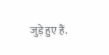जुड़े हुए हैं.